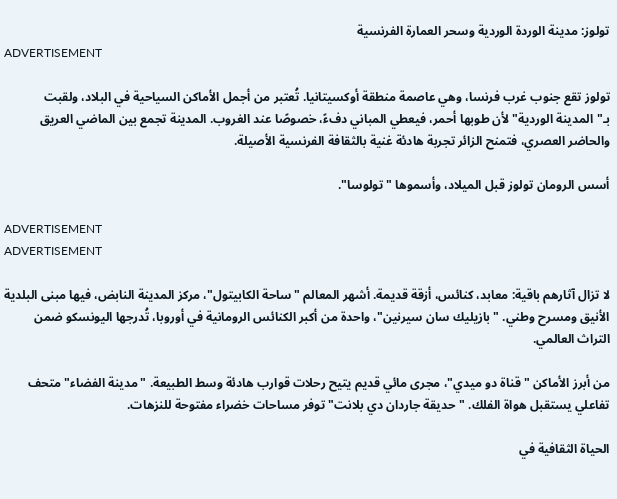تولوز: مدينة الوردة الوردية وسحر العمارة الفرنسية
ADVERTISEMENT

تولوز تقع جنوب غرب فرنسا، وهي عاصمة منطقة أوكسيتانيا. تُعتبر من أجمل الأماكن السياحية في البلاد، ولقبت بـ"المدينة الوردية" لأن طوبها أحمر، فيعطي المباني دفءً، خصوصًا عند الغروب. المدينة تجمع بين الماضي العريق والحاضر العصري، فتمنح الزائر تجربة هادئة غنية بالثقافة الفرنسية الأصيلة.

أسس الرومان تولوز قبل الميلاد، وأسموها "تولوسا".

ADVERTISEMENT
ADVERTISEMENT

لا تزال آثارهم باقية: معابد، كنائس، أزقة قديمة. أشهر المعالم "ساحة الكابيتول"، مركز المدينة النابض، فيها مبنى البلدية الأنيق ومسرح وطني. "بازيليك سان سيرنين"، واحدة من أكبر الكنائس الرومانية في أوروبا، تُدرجها اليونسكو ضمن التراث العالمي.

من أبرز الأماكن "قناة دو ميدي"، مجرى مائي قديم يتيح رحلات قوارب هادئة وسط الطبيعة. "مدينة الفضاء" متحف تفاعلي يستقبل هواة الفلك. "حديقة جاردان دي بلانت" توفر مساحات خضراء مفتوحة للنزهات.

الحياة الثقافية في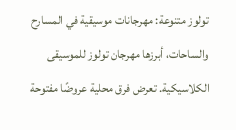تولوز متنوعة: مهرجانات موسيقية في المسارح والساحات، أبرزها مهرجان تولوز للموسيقى الكلاسيكية. تعرض فرق محلية عروضًا مفتوحة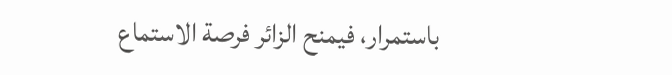باستمرار، فيمنح الزائر فرصة الاستماع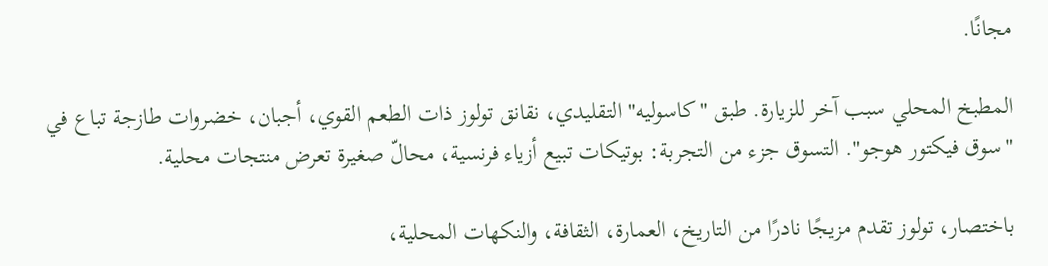مجانًا.

المطبخ المحلي سبب آخر للزيارة. طبق "كاسوليه" التقليدي، نقانق تولوز ذات الطعم القوي، أجبان، خضروات طازجة تباع في "سوق فيكتور هوجو". التسوق جزء من التجربة: بوتيكات تبيع أزياء فرنسية، محالّ صغيرة تعرض منتجات محلية.

باختصار، تولوز تقدم مزيجًا نادرًا من التاريخ، العمارة، الثقافة، والنكهات المحلية،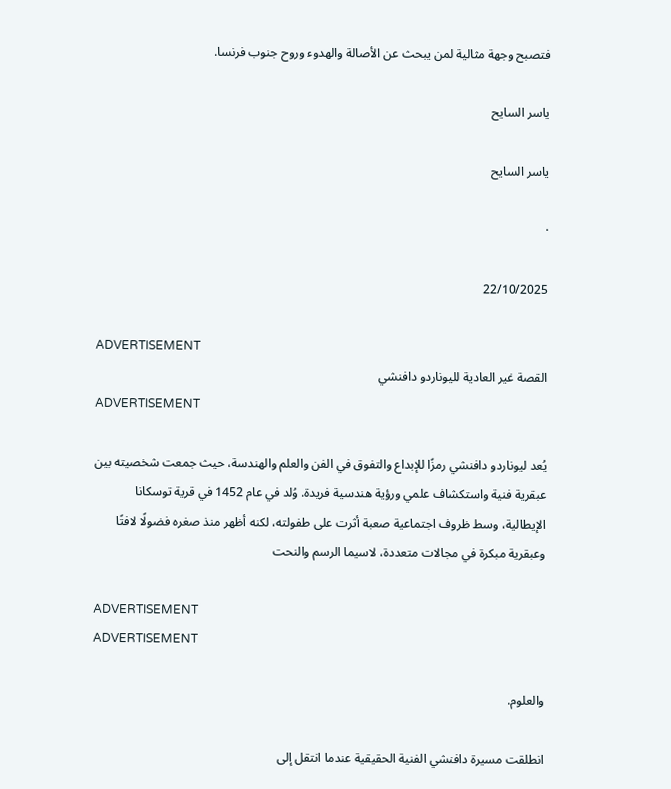فتصبح وجهة مثالية لمن يبحث عن الأصالة والهدوء وروح جنوب فرنسا.

ياسر السايح

ياسر السايح

·

22/10/2025

ADVERTISEMENT
القصة غير العادية لليوناردو دافنشي
ADVERTISEMENT

يُعد ليوناردو دافنشي رمزًا للإبداع والتفوق في الفن والعلم والهندسة، حيث جمعت شخصيته بين عبقرية فنية واستكشاف علمي ورؤية هندسية فريدة. وُلد في عام 1452 في قرية توسكانا الإيطالية، وسط ظروف اجتماعية صعبة أثرت على طفولته، لكنه أظهر منذ صغره فضولًا لافتًا وعبقرية مبكرة في مجالات متعددة، لاسيما الرسم والنحت

ADVERTISEMENT
ADVERTISEMENT

والعلوم.

انطلقت مسيرة دافنشي الفنية الحقيقية عندما انتقل إلى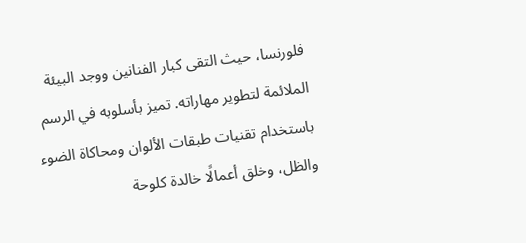فلورنسا، حيث التقى كبار الفنانين ووجد البيئة الملائمة لتطوير مهاراته. تميز بأسلوبه في الرسم باستخدام تقنيات طبقات الألوان ومحاكاة الضوء والظل، وخلق أعمالًا خالدة كلوحة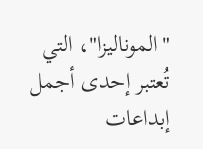"الموناليزا"، التي تُعتبر إحدى أجمل إبداعات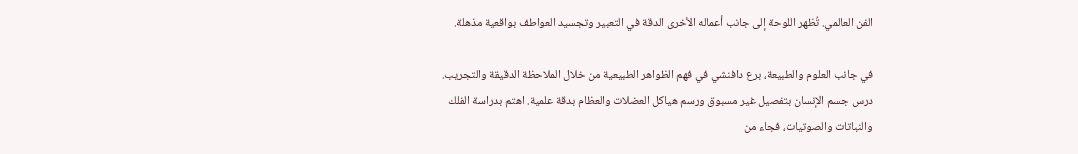الفن العالمي. تُظهر اللوحة إلى جانب أعماله الأخرى الدقة في التعبير وتجسيد العواطف بواقعية مذهلة.

في جانب العلوم والطبيعة، برع دافنشي في فهم الظواهر الطبيعية من خلال الملاحظة الدقيقة والتجريب. درس جسم الإنسان بتفصيل غير مسبوق ورسم هياكل العضلات والعظام بدقة علمية. اهتم بدراسة الفلك والنباتات والصوتيات، فجاء من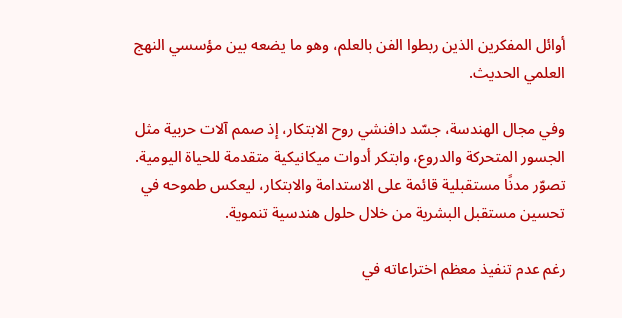أوائل المفكرين الذين ربطوا الفن بالعلم، وهو ما يضعه بين مؤسسي النهج العلمي الحديث.

وفي مجال الهندسة، جسّد دافنشي روح الابتكار، إذ صمم آلات حربية مثل الجسور المتحركة والدروع، وابتكر أدوات ميكانيكية متقدمة للحياة اليومية. تصوّر مدنًا مستقبلية قائمة على الاستدامة والابتكار، ليعكس طموحه في تحسين مستقبل البشرية من خلال حلول هندسية تنموية.

رغم عدم تنفيذ معظم اختراعاته في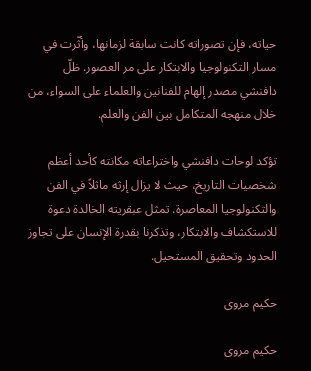حياته، فإن تصوراته كانت سابقة لزمانها، وأثّرت في مسار التكنولوجيا والابتكار على مر العصور. ظلّ دافنشي مصدر إلهام للفنانين والعلماء على السواء، من خلال منهجه المتكامل بين الفن والعلم.

تؤكد لوحات دافنشي واختراعاته مكانته كأحد أعظم شخصيات التاريخ، حيث لا يزال إرثه ماثلاً في الفن والتكنولوجيا المعاصرة. تمثل عبقريته الخالدة دعوة للاستكشاف والابتكار، وتذكرنا بقدرة الإنسان على تجاوز الحدود وتحقيق المستحيل.

حكيم مروى

حكيم مروى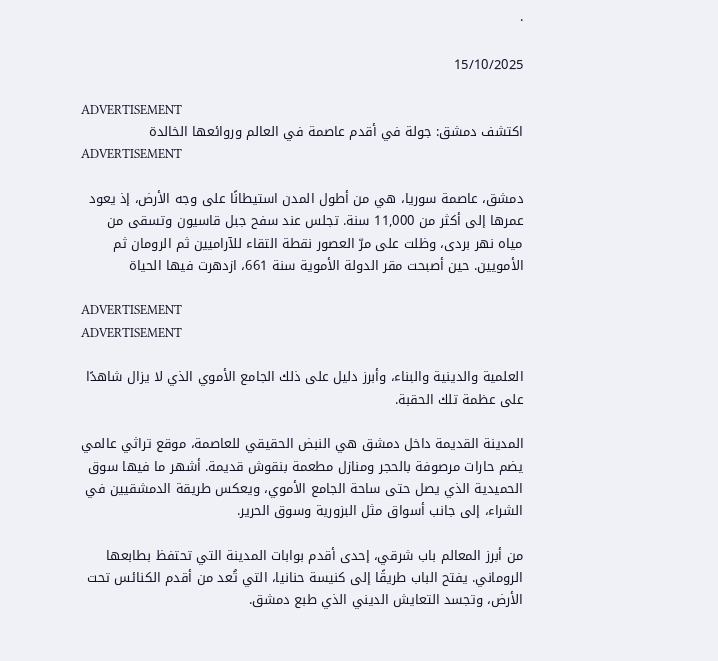·

15/10/2025

ADVERTISEMENT
اكتشف دمشق: جولة في أقدم عاصمة في العالم وروائعها الخالدة
ADVERTISEMENT

دمشق، عاصمة سوريا، هي من أطول المدن استيطانًا على وجه الأرض، إذ يعود عمرها إلى أكثر من 11,000 سنة. تجلس عند سفح جبل قاسيون وتسقى من مياه نهر بردى، وظلت على مرّ العصور نقطة التقاء للآراميين ثم الرومان ثم الأمويين. حين أصبحت مقر الدولة الأموية سنة 661، ازدهرت فيها الحياة

ADVERTISEMENT
ADVERTISEMENT

العلمية والدينية والبناء، وأبرز دليل على ذلك الجامع الأموي الذي لا يزال شاهدًا على عظمة تلك الحقبة.

المدينة القديمة داخل دمشق هي النبض الحقيقي للعاصمة، موقع تراثي عالمي يضم حارات مرصوفة بالحجر ومنازل مطعمة بنقوش قديمة. أشهر ما فيها سوق الحميدية الذي يصل حتى ساحة الجامع الأموي، ويعكس طريقة الدمشقيين في الشراء، إلى جانب أسواق مثل البزورية وسوق الحرير.

من أبرز المعالم باب شرقي، إحدى أقدم بوابات المدينة التي تحتفظ بطابعها الروماني. يفتح الباب طريقًا إلى كنيسة حنانيا، التي تُعد من أقدم الكنائس تحت الأرض، وتجسد التعايش الديني الذي طبع دمشق.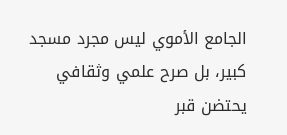الجامع الأموي ليس مجرد مسجد كبير، بل صرح علمي وثقافي يحتضن قبر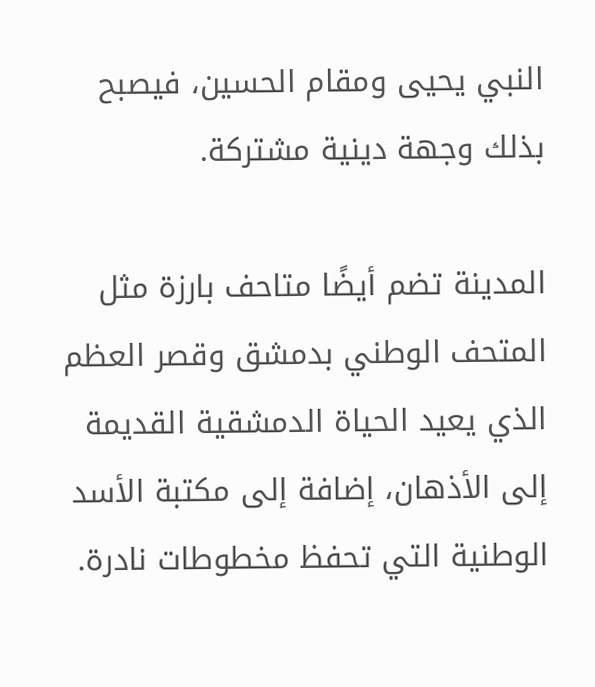النبي يحيى ومقام الحسين، فيصبح بذلك وجهة دينية مشتركة.

المدينة تضم أيضًا متاحف بارزة مثل المتحف الوطني بدمشق وقصر العظم الذي يعيد الحياة الدمشقية القديمة إلى الأذهان، إضافة إلى مكتبة الأسد الوطنية التي تحفظ مخطوطات نادرة.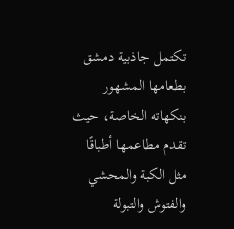تكتمل جاذبية دمشق بطعامها المشهور بنكهاته الخاصة، حيث تقدم مطاعمها أطباقًا مثل الكبة والمحشي والفتوش والتبولة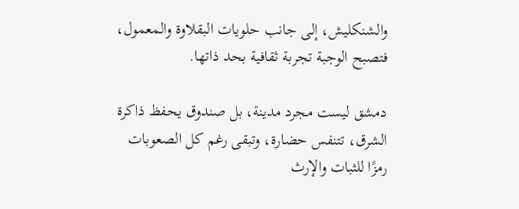والشنكليش، إلى جانب حلويات البقلاوة والمعمول، فتصبح الوجبة تجربة ثقافية بحد ذاتها.

دمشق ليست مجرد مدينة، بل صندوق يحفظ ذاكرة الشرق، تتنفس حضارة، وتبقى رغم كل الصعوبات رمزًا للثبات والإرث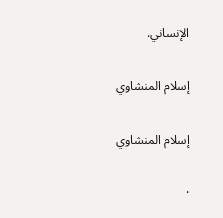الإنساني.

إسلام المنشاوي

إسلام المنشاوي

·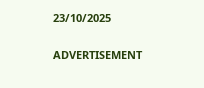23/10/2025

ADVERTISEMENT